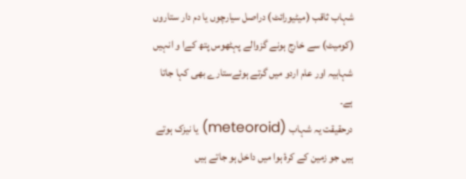شہاب ثاقب (میٹیورائٹ) دراصل سیارچوں یا دم دار ستاروں (کومیٹ) سے خارج ہونے گزوالے پہٹھوس پتھ کےا و انہیں شہابیہ اور عام اردو میں گرتے ہوئےستارے بھی کہا جاتا ہے۔
درحقیقت یہ شہاب (meteoroid) یا نیزک ہوتے ہیں جو زمین کے کرۂ ہوا میں داخل ہو جاتے ہیں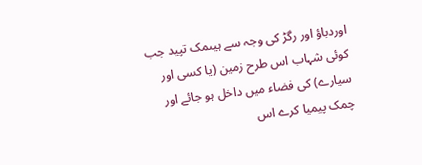اوردباؤ اور رگڑ کی وجہ سے ہیںمک تپید جب کوئی شہاب اس طرح زمین (یا کسی اور سیارے) کی فضاء میں داخل ہو جائے اور چمک پیمیا کرے اس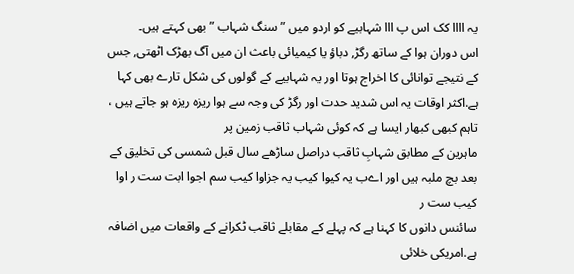یہ اااا کک اس پ ااا شہابیے کو اردو میں ” سنگ شہاب ” بھی کہتے ہیں۔
اس دوران ہوا کے ساتھ رگڑ, دباؤ یا کیمیائی باعث ان میں آگ بھڑک اٹھتی, جس کے نتیجے توانائی کا اخراج ہوتا اور یہ شہابیے کے گولوں کی شکل تارے بھی کہا ہے.اکثر اوقات یہ اس شدید حدت اور رگڑ کی وجہ سے ہوا ریزہ ریزہ ہو جاتے ہیں ، تاہم کبھی کبھار ایسا ہے کہ کوئی شہاب ثاقب زمین پر
ماہرین کے مطابق شہابِ ثاقب دراصل ساڑھے سال قبل شمسی کی تخلیق کے بعد بچ ملبہ ہیں اور اےب یہ کیوا کیب یہ جزاوا کیب سم اجوا ابت ست ر اوا کیب ست ر
سائنس دانوں کا کہنا ہے کہ پہلے کے مقابلے ثاقب ٹکرانے کے واقعات میں اضافہ ہے.امریکی خلائی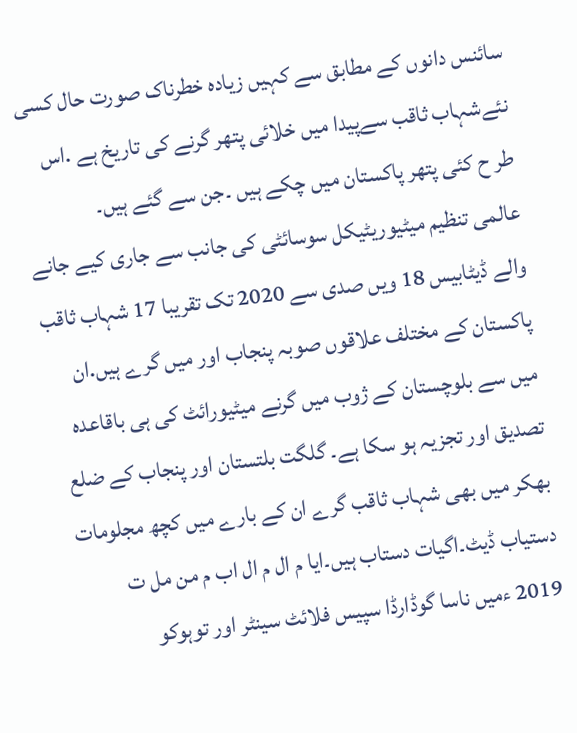سائنس دانوں کے مطابق سے کہیں زیادہ خطرناک صورت حال کسی نئےشہاب ثاقب سےپیدا میں خلائی پتھر گرنے کی تاریخ ہے .اس طر ح کئی پتھر پاکستان میں چکے ہیں ۔جن سے گئے ہیں۔
عالمی تنظیم میٹیوریٹیکل سوسائٹی کی جانب سے جاری کیے جانے والے ڈیٹابیس 18 ویں صدی سے 2020 تک تقریبا 17 شہاب ثاقب پاکستان کے مختلف علاقوں صوبہ پنجاب اور میں گرے ہیں.ان میں سے بلوچستان کے ژوب میں گرنے میٹیورائٹ کی ہی باقاعدہ تصدیق اور تجزیہ ہو سکا ہے۔ گلگت بلتستان اور پنجاب کے ضلع بھکر میں بھی شہاب ثاقب گرے ان کے بارے میں کچھ مجلومات دستیاب ڈیٹ۔اگیات دستاب ہیں۔ایا م ال م ال اب م من مل ت
2019 ءمیں ناسا گوڈارڈا سپیس فلائٹ سینٹر اور توہوکو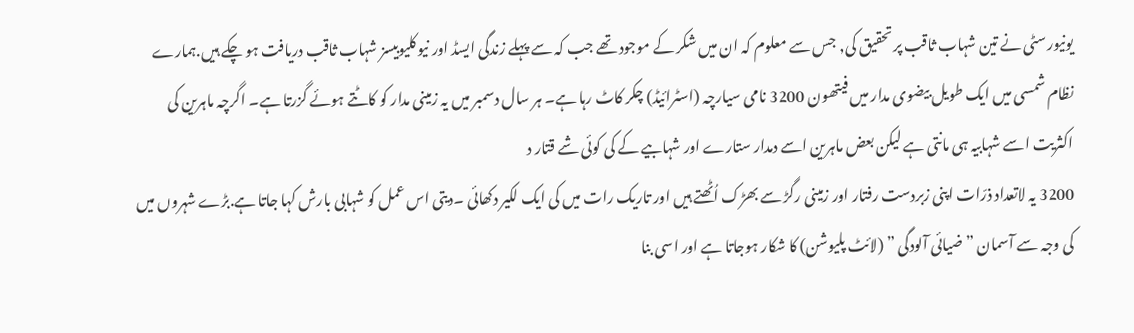یونیورسٹی نے تین شہاب ثاقب پر تحقیق کی, جس سے معلوم کہ ان میں شکر کے موجود تھے جب کہ سے پہلے زندگی ایسڈ اور نیوکلیوبیسز شہاب ثاقب دریافت ہو چکے ہیں.ہمارے نظام شمسی میں ایک طویل بیضوی مدار میں فیتھون 3200 نامی سیارچہ (اسٹرائیڈ) چکر کاٹ رہا ہے۔ ہر سال دسمبر میں یہ زمینی مدار کو کاٹتے ہوئے گزرتا ہے۔ اگرچہ ماہرین کی اکثریت اسے شہابیہ ہی مانتی ہے لیکن بعض ماہرین اسے دمدار ستارے اور شہابیے کے کی کوئی شے قتار د
3200 یہ لاتعداد ذرّات اپنی زبردست رفتار اور زمینی رگڑ سے بھڑک اُٹھتے ہیں اور تاریک رات میں کی ایک لکیر دکھائی ۔دیتی اس عمل کو شہابی بارش کہا جاتا ہے.بڑے شہروں میں کی وجہ سے آسمان ” ضیائی آلودگی ” (لائٹ پلیوشن) کا شکار ہوجاتا ہے اور اسی بنا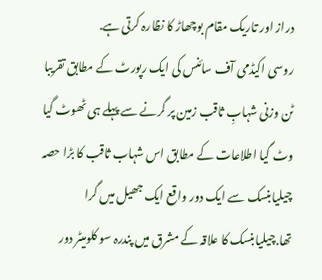دراز اور تاریک مقام بوچھاڑ کا نظارہ کرتی ہے.
روسی اکیڈمی آف سائنس کی ایک رپورٹ کے مطابق تقریبا ٹن وزنی شہابِ ثاقب زمین پر گرنے سے پہلے ہی ٹھوٹ گیا وٹ گیا اطلاعات کے مطابق اس شہاب ثاقب کا بڑا حصہ چیلیابنسک سے ایک دور واقع ایک جھیل میں گرا تھا.چیلیابنسک کا علاقہ کے مشرق میں پندرہ سو کلومیٹر دور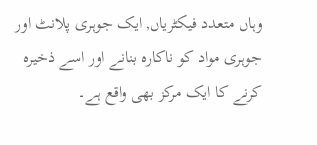وہاں متعدد فیکٹریاں, ایک جوہری پلانٹ اور جوہری مواد کو ناکارہ بنانے اور اسے ذخیرہ کرنے کا ایک مرکز بھی واقع ہے۔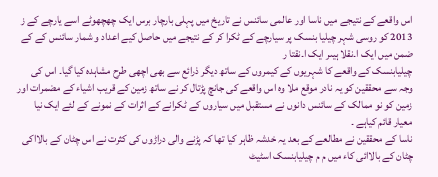اس واقعے کے نتیجے میں ناسا اور عالمی سائنس نے تاریخ میں پہلی بارچار برس ایک چھچھوٹے اسے یارچے کے ز 2013 کو روسی شہر چیلیا بنسک پر سیارچے کے ٹکرا کر کے نتیجے میں حاصل کیے اعداد و شمار سائنس کے کے ضمن میں ایک ا۔نقلا ہیںر ایک ا۔نقتا ر
چیلیابنسک کے واقعے کا شہریوں کے کیمروں کے ساتھ دیگر ذرائع سے بھی اچھی طرح مشاہدہ کیا گیا۔ اس کی وجہ سے محققین کو یہ نادر موقع ملا وہ اس واقعے کی جانچ پڑتال کر نے ساتھ زمین کے قریب اشیاء کے مضمرات اور زمین کو نو ممالک کے سائنس دانوں نے مستقبل میں سیاروں کے ٹکرانے کے اثرات کے نمونے کے لئے ایک نیا معیار قائم کیاہے ۔
ناسا کے محققین نے مطالعے کے بعد یہ خدشہ ظاہر کیا تھا کہ پڑنے والی دراڑوں کی کثرت نے اس چٹان کے بالااکی چٹان کے بالاائی کاء میں م م چیلیابنسک اسٹیٹ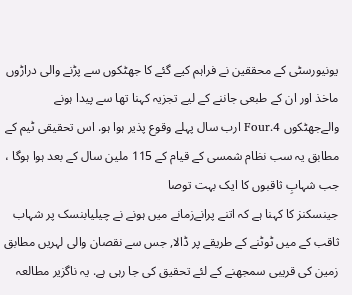یونیورسٹی کے محققین نے فراہم کیے گئے کا جھٹکوں سے پڑنے والی دراڑوں ماخذ اور ان کے طبعی جاننے کے لیے تجزیہ کہنا تھا سے پیدا ہونے والےجھٹکوں 4.Four ارب سال پہلے وقوع پذیر ہوا ہو. اس تحقیقی ٹیم کے مطابق یہ سب نظام شمسی کے قیام کے 115 ملین سال کے بعد ہوا ہوگا ، جب شہابِ ثاقبوں کا ایک بہت توصا
جینسکنز کا کہنا ہے کہ اتنے پرانےزمانے میں ہونے نے چیلیابنسک پر شہاب ثاقب کے میں ٹوٹنے کے طریقے پر ڈالا, جس سے نقصان والی لہریں مطابق زمین کی قریبی سمجھنے کے لئے تحقیق کی جا رہی ہے. یہ ناگزیر مطالعہ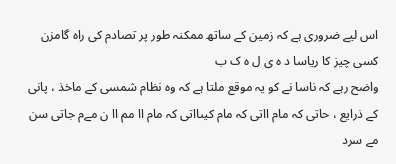اس لیے ضروری ہے کہ زمین کے ساتھ ممکنہ طور پر تصادم کی راہ گامزن کسی چیز کا ریاسا د ہ ی ل ہ ک ب
واضح رہے کہ ناسا نے کو یہ موقع ملتا ہے کہ وہ نظام شمسی کے ماخذ ، پانی کے ذرایع ، حاتی کہ مام ااتی کہ مام کیںااتی کہ مام اا مم اا ن مےم جاتی سن مے سرد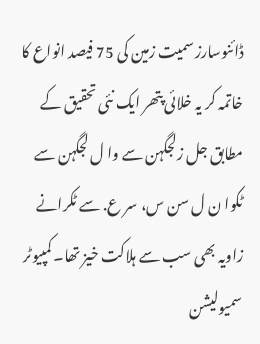ڈائنوسارز سمیت زمین کی 75 فیصد انواع کا خاتمہ کر یہ خلائی پتھر ایک نئی تحقیق کے مطابق جل زلجگہن سے وا ل لجگہن سے ٹکوا ن ل سن س، سر ع. سے ٹکرانے زاویہ بھی سب سے ہلاکت خیز تھا۔ کمپیوٹر سمیولیشن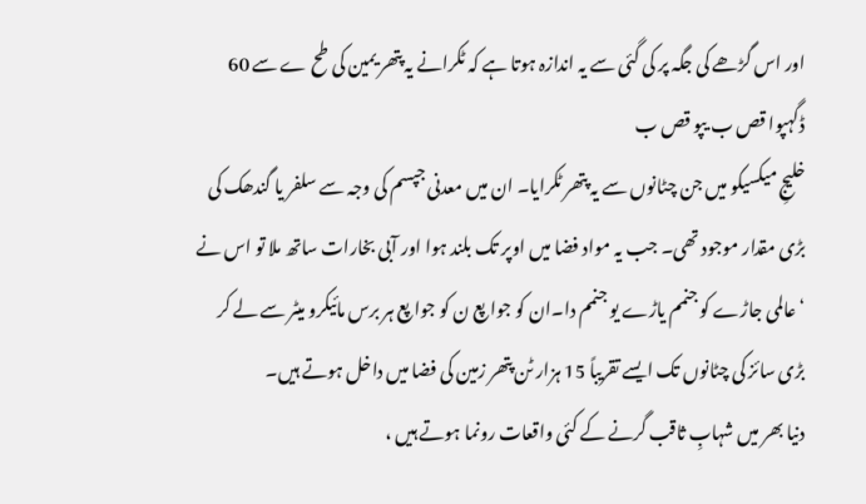اور اس گڑھے کی جگہ پر کی گئی سے یہ اندازہ ہوتا ہے کہ ٹکرانے یہ پتھر یمین کی طح ے سے 60 ڈگہپوا قص ب یپو قص ب
خلیجِ میکسیکو میں جن چٹانوں سے یہ پتھر ٹکرایا۔ ان میں معدنی جپسم کی وجہ سے سلفر یا گندھک کی بڑی مقدار موجود تھی۔ جب یہ مواد فضا میں اوپر تک بلند ہوا اور آبی بخارات ساتھ ملا تو اس نے ‘عالمی جاڑے کو جنمم یاڑے یو جنمم دا۔ان کو جوا پع ن کو جوا پع ہر برس مائیکرو میٹر سے لے کر بڑی سائز کی چٹانوں تک ایسے تقریباً 15 ہزار ٹن پتھر زمین کی فضا میں داخل ہوتے ہیں۔
دنیا بھر میں شہابِ ثاقب گرنے کے کئی واقعات رونما ہوتے ہیں ،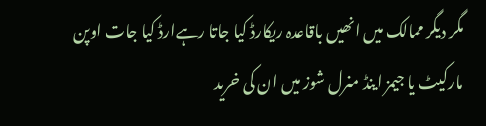مگر دیگر ممالک میں انھیں باقاعدہ ریکارڈ کیا جاتا رہےارڈ کیا جات اوپن مارکیٹ یا جیمز اینڈ منرل شوز میں ان کی خرید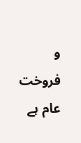و فروخت عام ہے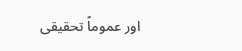اور عموماً تحقیقی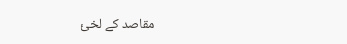مقاصد کے لخئ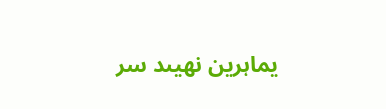یماہرین نھیںد سر